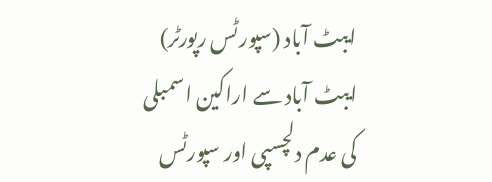ایبٹ آباد (سپورٹس رپورٹر) ایبٹ آباد سے اراکین اسمبلی کی عدم دلچسپی اور سپورٹس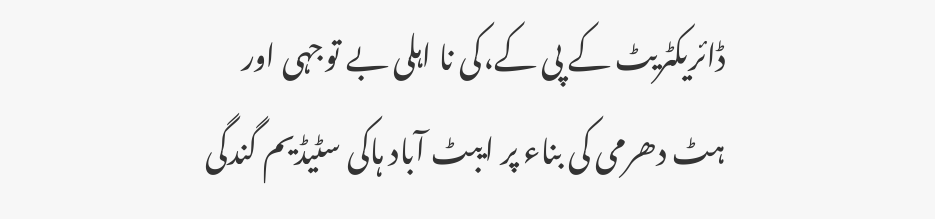ڈائریکٹریٹ کے پی کے،کی نا اہلی بے توجہی اور ہٹ دھرمی کی بناء پر ایبٹ آباد ہاکی سٹیڈیم گندگی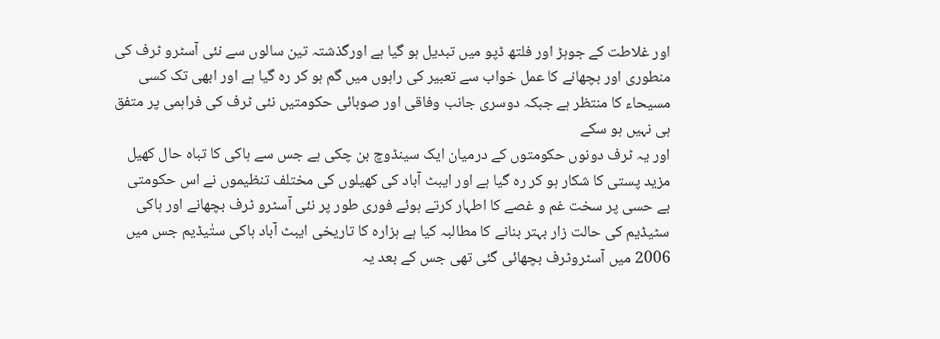اور غلاطت کے جوہڑ اور فلتھ ڈپو میں تبدیل ہو گیا ہے اورگذشتہ تین سالوں سے نئی آسٹرو ٹرف کی منطوری اور بچھانے کا عمل خواب سے تعبیر کی راہوں میں گم ہو کر رہ گیا ہے اور ابھی تک کسی مسیحاء کا منتظر ہے جبکہ دوسری جانب وفاقی اور صوبائی حکومتیں نئی ٹرف کی فراہمی پر متفق ہی نہیں ہو سکے
اور یہ ٹرف دونوں حکومتوں کے درمیان ایک سینڈوچ بن چکی ہے جس سے ہاکی کا تباہ حال کھیل مزید پستی کا شکار ہو کر رہ گیا ہے اور ایبٹ آباد کی کھیلوں کی مختلف تنظیموں نے اس حکومتی بے حسی پر سخت غم و غصے کا اطہار کرتے ہوئے فوری طور پر نئی آسٹرو ٹرف بچھانے اور ہاکی سٹیڈیم کی حالت زار بہتر بنانے کا مطالبہ کیا ہے ہزارہ کا تاریخی ایبٹ آباد ہاکی ستٰیڈیم جس میں 2006 میں آسٹروٹرف بچھائی گئی تھی جس کے بعد یہ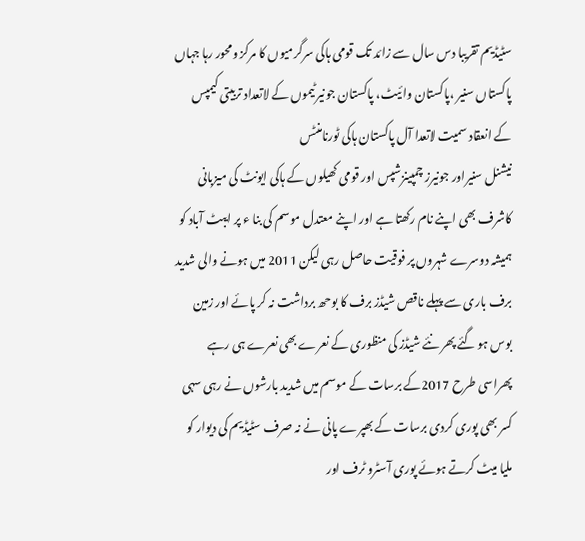سٹیڈیم تقریبا دس سال سے زائد تک قومی ہاکی سرگرمیوں کا مرکز ومحور رہا جہاں پاکستاں سنیر ،پاکستان وائیٹ، پاکستان جونیر ٹیموں کے لاتعداد تربیتی کیمپس کے انعقاد سمیت لاتعدا آل پاکستان ہاکی ٹورنامنٹس
نیشنل سنیراور جونیرز چمپینزشپس اور قومی کھیلوں کے ہاکی ایونٹ کی میزبانی کاشرف بھی اپنے نام رکھتا ہے اور اپنے معتدل موسم کی بنا ء پر ایبٹ آباد کو ہمیشہ دوسرے شہروں پر فوقیت حاصل رہی لیکن 2011 میں ہونے والی شدید برف باری سے پہلے ناقص شیڈز برف کا بوحھ برداشت نہ کر پائے اور زمین بوس ہو گئے پھر نئے شیڈز کی منظوری کے نعرے بھی نعرے ہی رہے پھراسی طرح 2017کے برسات کے موسم میں شدید بارشوں نے رہی سہی کسر بھی پوری کردی برسات کے بھپرے پانی نے نہ صرف سٹیڈیم کی دیوار کو ملیا میٹ کرتے ہوئے پوری آسٹرو ٹرف اور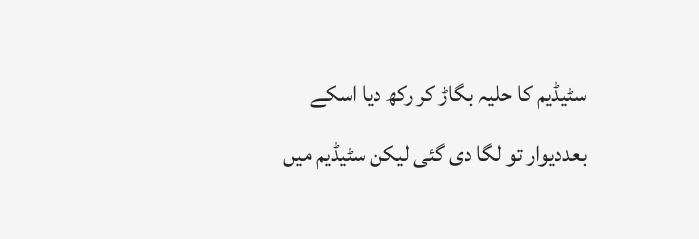سٹیڈیم کا حلیہ بگاڑ کر رکھ دیا اسکے بعددیوار تو لگا دی گئی لیکن سٹیڈیم میں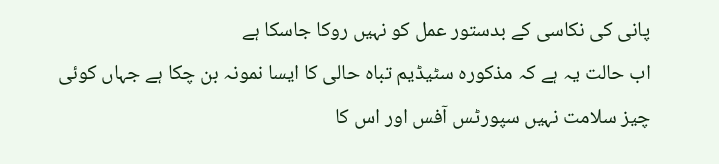پانی کی نکاسی کے بدستور عمل کو نہیں روکا جاسکا ہے
اب حالت یہ ہے کہ مذکورہ سٹیڈیم تباہ حالی کا ایسا نمونہ بن چکا ہے جہاں کوئی چیز سلامت نہیں سپورٹس آفس اور اس کا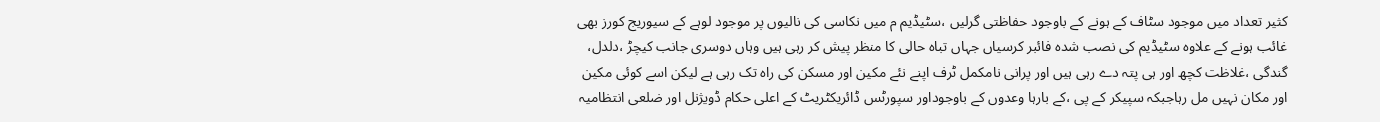کثیر تعداد میں موجود سٹاف کے ہونے کے باوجود حفاظتی گرلیں ،سٹیڈیم م میں نکاسی کی نالیوں پر موجود لوہے کے سیوریج کورز بھی غائب ہونے کے علاوہ سٹیڈیم کی نصب شدہ فائبر کرسیاں جہاں تباہ حالی کا منظر پیش کر رہی ہیں وہاں دوسری جانب کیچڑ ،دلدل، گندگی ،غلاظت کچھ اور ہی پتہ دے رہی ہیں اور پرانی نامکمل ٹرف اپنے نئے مکین اور مسکن کی راہ تک رہی ہے لیکن اسے کوئی مکین اور مکان نہیں مل رہاجبکہ سپیکر کے پی ،کے بارہا وعدوں کے باوجوداور سپورٹس ڈائریکٹریٹ کے اعلی حکام ڈویژنل اور ضلعی انتظامیہ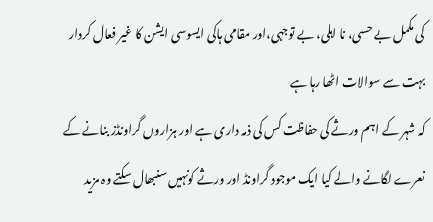کی مکمل بے حسی، نا اہلی، بے توجہی،اور مقامی ہاکی ایسوسی ایشن کا غیر فعال کردار بہت سے سوالات اٹھا رہا ہے
کہ شہر کے اہم ورثے کی حفاظت کس کی ذمہ داری ہے اور ہزاروں گراونڈز بنانے کے نعرے لگانے والے کیا ایک موجود گراونڈ اور ورثے کونہیں سنبھال سکتے وہ مزید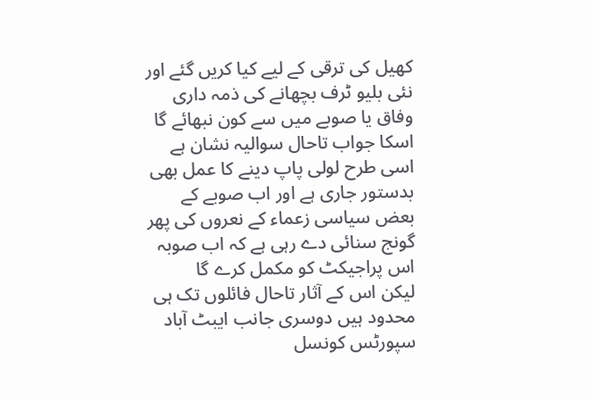کھیل کی ترقی کے لیے کیا کریں گئے اور نئی بلیو ٹرف بچھانے کی ذمہ داری وفاق یا صوبے میں سے کون نبھائے گا اسکا جواب تاحال سوالیہ نشان ہے اسی طرح لولی پاپ دینے کا عمل بھی بدستور جاری ہے اور اب صوبے کے بعض سیاسی زعماء کے نعروں کی پھر گونج سنائی دے رہی ہے کہ اب صوبہ اس پراجیکٹ کو مکمل کرے گا
لیکن اس کے آثار تاحال فائلوں تک ہی محدود ہیں دوسری جانب ایبٹ آباد سپورٹس کونسل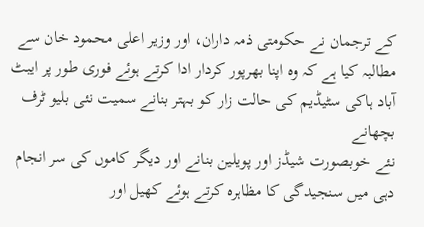کے ترجمان نے حکومتی ذمہ داران، اور وزیر اعلی محمود خان سے مطالبہ کیا ہے کہ وہ اپنا بھرپور کردار ادا کرتے ہوئے فوری طور پر ایبٹ آباد ہاکی سٹیڈیم کی حالت زار کو بہتر بنانے سمیت نئی بلیو ٹرف بچھانے
نئے خوبصورت شیڈز اور پویلین بنانے اور دیگر کاموں کی سر انجام دہی میں سنجیدگی کا مظاہرہ کرتے ہوئے کھیل اور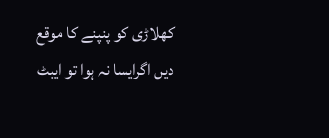کھلاڑی کو پنپنے کا موقع دیں اگرایسا نہ ہوا تو ایبٹ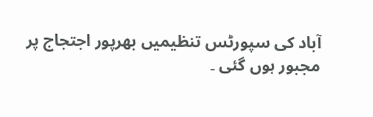آباد کی سپورٹس تنظیمیں بھرپور اجتجاج پر مجبور ہوں گئی ۔